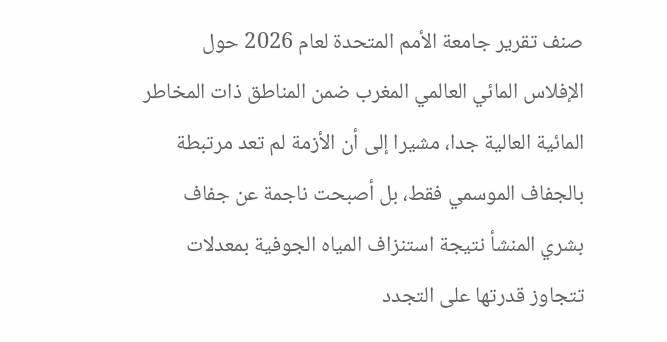صنف تقرير جامعة الأمم المتحدة لعام 2026 حول الإفلاس المائي العالمي المغرب ضمن المناطق ذات المخاطر المائية العالية جدا، مشيرا إلى أن الأزمة لم تعد مرتبطة بالجفاف الموسمي فقط، بل أصبحت ناجمة عن جفاف بشري المنشأ نتيجة استنزاف المياه الجوفية بمعدلات تتجاوز قدرتها على التجدد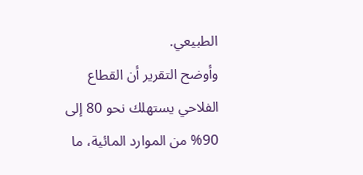الطبيعي.
وأوضح التقرير أن القطاع الفلاحي يستهلك نحو 80 إلى 90% من الموارد المائية، ما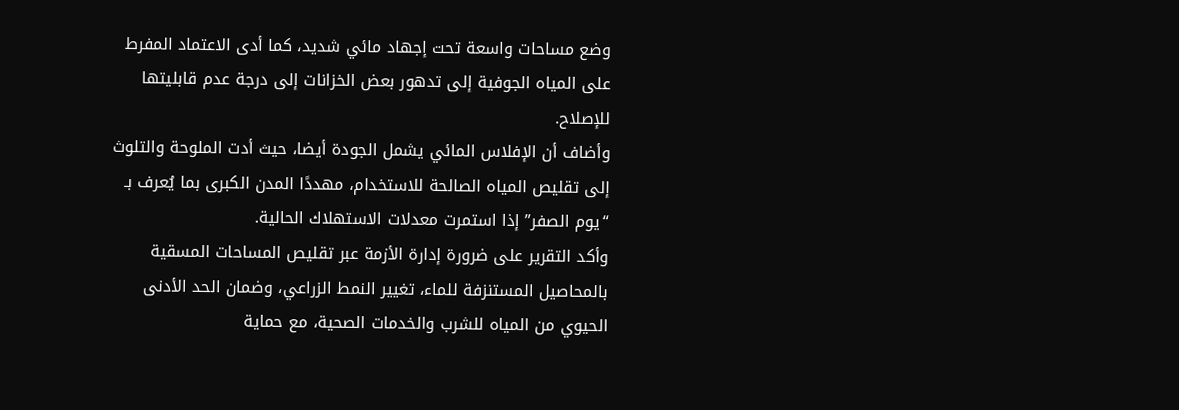وضع مساحات واسعة تحت إجهاد مائي شديد، كما أدى الاعتماد المفرط على المياه الجوفية إلى تدهور بعض الخزانات إلى درجة عدم قابليتها للإصلاح.
وأضاف أن الإفلاس المائي يشمل الجودة أيضا، حيث أدت الملوحة والتلوث إلى تقليص المياه الصالحة للاستخدام، مهددًا المدن الكبرى بما يُعرف بـ “يوم الصفر” إذا استمرت معدلات الاستهلاك الحالية.
وأكد التقرير على ضرورة إدارة الأزمة عبر تقليص المساحات المسقية بالمحاصيل المستنزفة للماء، تغيير النمط الزراعي، وضمان الحد الأدنى الحيوي من المياه للشرب والخدمات الصحية، مع حماية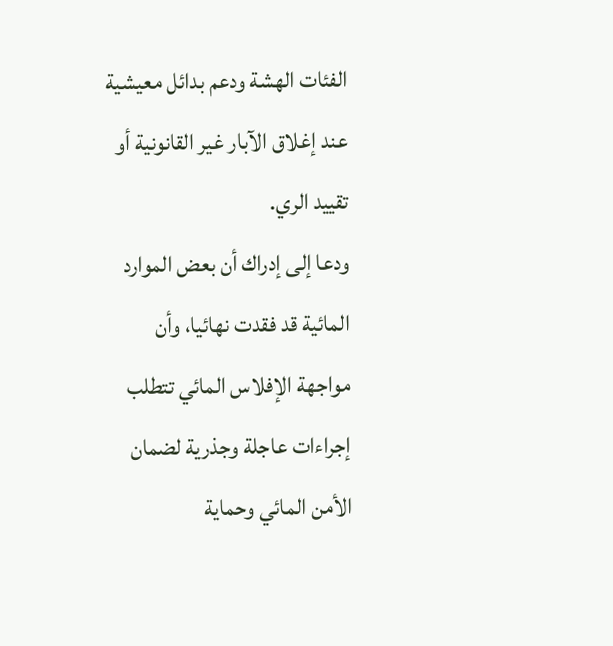الفئات الهشة ودعم بدائل معيشية عند إغلاق الآبار غير القانونية أو تقييد الري.
ودعا إلى إدراك أن بعض الموارد المائية قد فقدت نهائيا، وأن مواجهة الإفلاس المائي تتطلب إجراءات عاجلة وجذرية لضمان الأمن المائي وحماية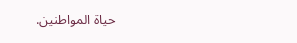حياة المواطنين.